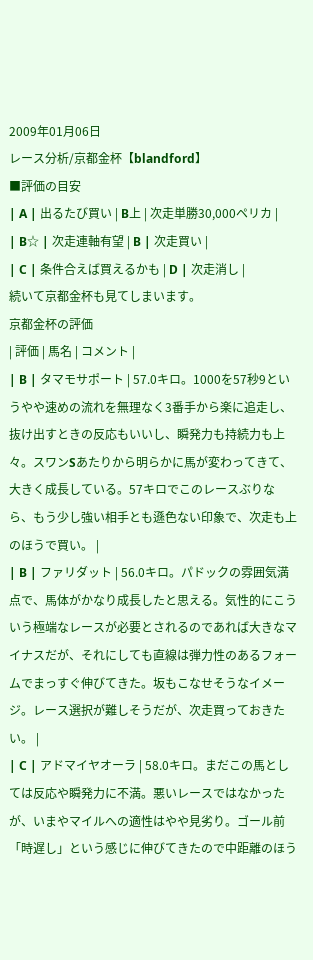2009年01月06日
レース分析/京都金杯【blandford】
■評価の目安
| A | 出るたび買い | B上 | 次走単勝30,000ペリカ |
| B☆ | 次走連軸有望 | B | 次走買い |
| C | 条件合えば買えるかも | D | 次走消し |
続いて京都金杯も見てしまいます。
京都金杯の評価
| 評価 | 馬名 | コメント |
| B | タマモサポート | 57.0キロ。1000を57秒9というやや速めの流れを無理なく3番手から楽に追走し、抜け出すときの反応もいいし、瞬発力も持続力も上々。スワンSあたりから明らかに馬が変わってきて、大きく成長している。57キロでこのレースぶりなら、もう少し強い相手とも遜色ない印象で、次走も上のほうで買い。 |
| B | ファリダット | 56.0キロ。パドックの雰囲気満点で、馬体がかなり成長したと思える。気性的にこういう極端なレースが必要とされるのであれば大きなマイナスだが、それにしても直線は弾力性のあるフォームでまっすぐ伸びてきた。坂もこなせそうなイメージ。レース選択が難しそうだが、次走買っておきたい。 |
| C | アドマイヤオーラ | 58.0キロ。まだこの馬としては反応や瞬発力に不満。悪いレースではなかったが、いまやマイルへの適性はやや見劣り。ゴール前「時遅し」という感じに伸びてきたので中距離のほう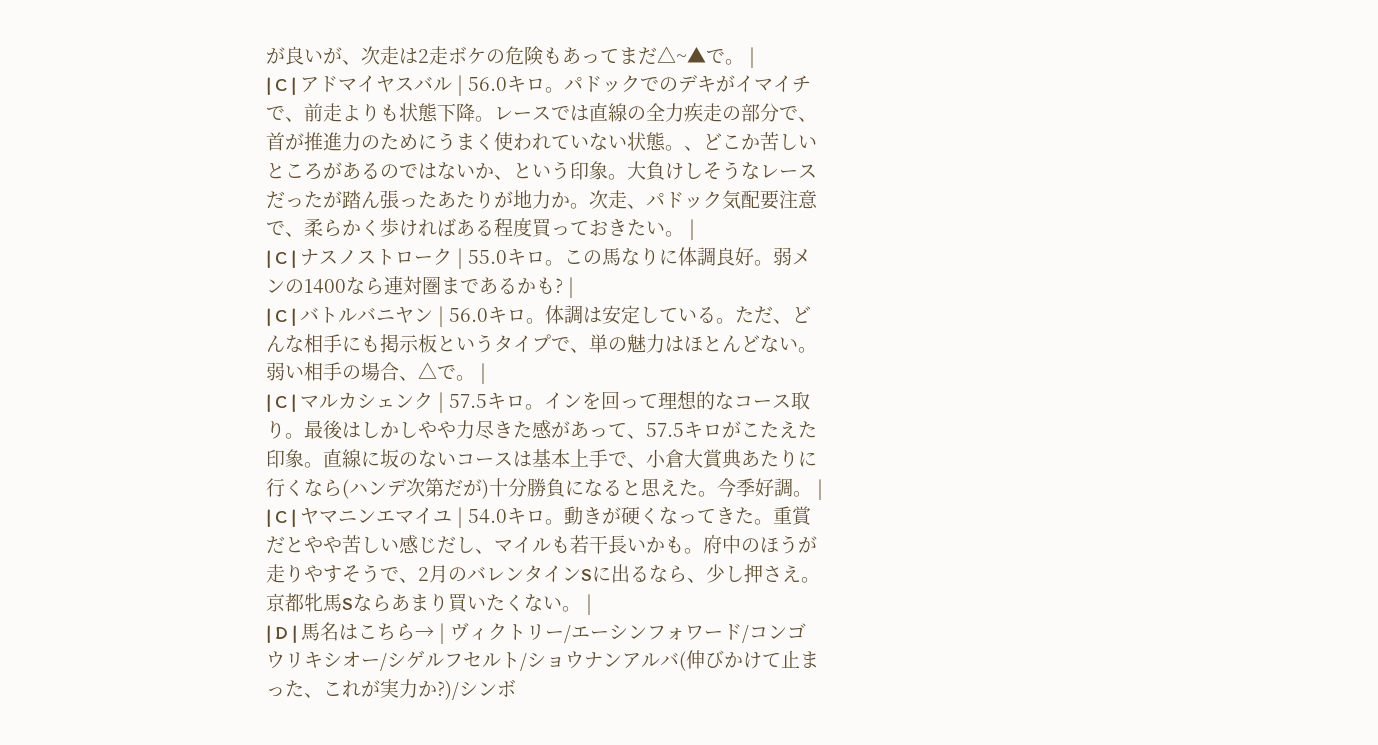が良いが、次走は2走ボケの危険もあってまだ△~▲で。 |
| C | アドマイヤスバル | 56.0キロ。パドックでのデキがイマイチで、前走よりも状態下降。レースでは直線の全力疾走の部分で、首が推進力のためにうまく使われていない状態。、どこか苦しいところがあるのではないか、という印象。大負けしそうなレースだったが踏ん張ったあたりが地力か。次走、パドック気配要注意で、柔らかく歩ければある程度買っておきたい。 |
| C | ナスノストローク | 55.0キロ。この馬なりに体調良好。弱メンの1400なら連対圏まであるかも? |
| C | バトルバニヤン | 56.0キロ。体調は安定している。ただ、どんな相手にも掲示板というタイプで、単の魅力はほとんどない。弱い相手の場合、△で。 |
| C | マルカシェンク | 57.5キロ。インを回って理想的なコース取り。最後はしかしやや力尽きた感があって、57.5キロがこたえた印象。直線に坂のないコースは基本上手で、小倉大賞典あたりに行くなら(ハンデ次第だが)十分勝負になると思えた。今季好調。 |
| C | ヤマニンエマイユ | 54.0キロ。動きが硬くなってきた。重賞だとやや苦しい感じだし、マイルも若干長いかも。府中のほうが走りやすそうで、2月のバレンタインSに出るなら、少し押さえ。京都牝馬Sならあまり買いたくない。 |
| D | 馬名はこちら→ | ヴィクトリー/エーシンフォワード/コンゴウリキシオー/シゲルフセルト/ショウナンアルバ(伸びかけて止まった、これが実力か?)/シンボ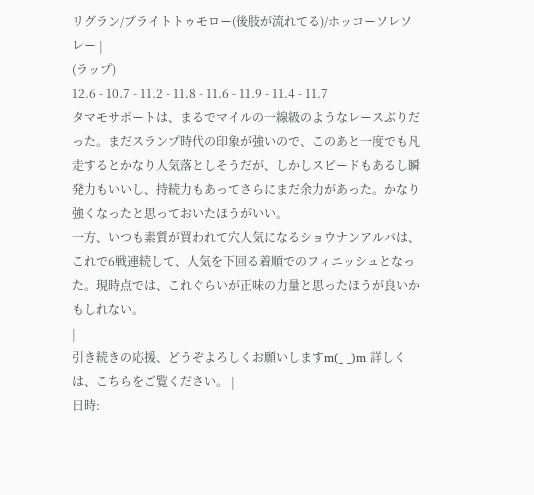リグラン/ブライトトゥモロー(後肢が流れてる)/ホッコーソレソレー |
(ラップ)
12.6 - 10.7 - 11.2 - 11.8 - 11.6 - 11.9 - 11.4 - 11.7
タマモサポートは、まるでマイルの一線級のようなレースぶりだった。まだスランプ時代の印象が強いので、このあと一度でも凡走するとかなり人気落としそうだが、しかしスピードもあるし瞬発力もいいし、持続力もあってさらにまだ余力があった。かなり強くなったと思っておいたほうがいい。
一方、いつも素質が買われて穴人気になるショウナンアルバは、これで6戦連続して、人気を下回る着順でのフィニッシュとなった。現時点では、これぐらいが正味の力量と思ったほうが良いかもしれない。
|
引き続きの応援、どうぞよろしくお願いしますm(_ _)m 詳しくは、こちらをご覧ください。 |
日時: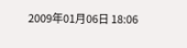2009年01月06日 18:06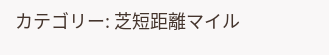カテゴリー: 芝短距離マイル